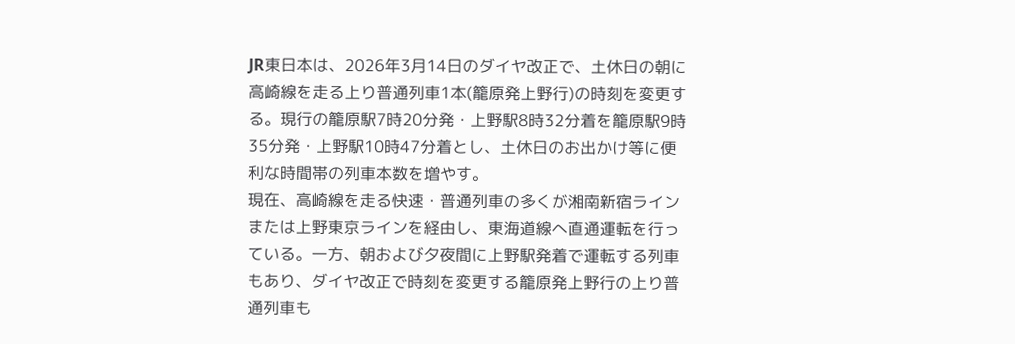JR東日本は、2026年3月14日のダイヤ改正で、土休日の朝に高崎線を走る上り普通列車1本(籠原発上野行)の時刻を変更する。現行の籠原駅7時20分発・上野駅8時32分着を籠原駅9時35分発・上野駅10時47分着とし、土休日のお出かけ等に便利な時間帯の列車本数を増やす。
現在、高崎線を走る快速・普通列車の多くが湘南新宿ラインまたは上野東京ラインを経由し、東海道線へ直通運転を行っている。一方、朝および夕夜間に上野駅発着で運転する列車もあり、ダイヤ改正で時刻を変更する籠原発上野行の上り普通列車も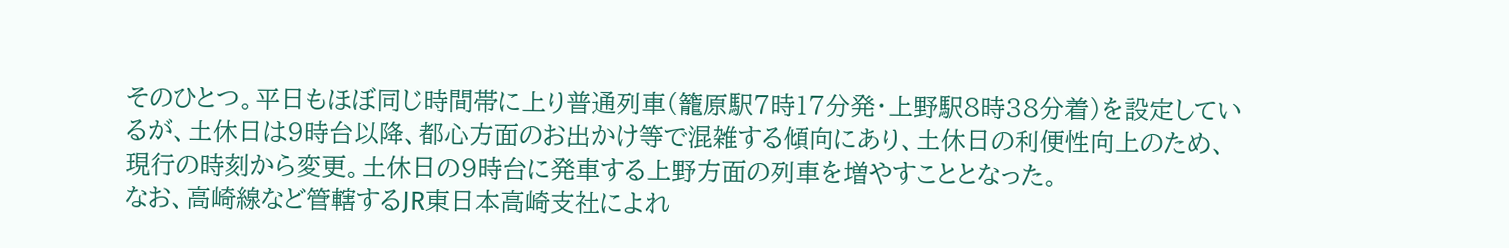そのひとつ。平日もほぼ同じ時間帯に上り普通列車(籠原駅7時17分発・上野駅8時38分着)を設定しているが、土休日は9時台以降、都心方面のお出かけ等で混雑する傾向にあり、土休日の利便性向上のため、現行の時刻から変更。土休日の9時台に発車する上野方面の列車を増やすこととなった。
なお、高崎線など管轄するJR東日本高崎支社によれ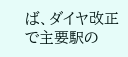ば、ダイヤ改正で主要駅の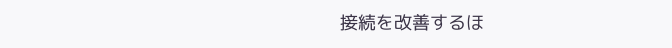接続を改善するほ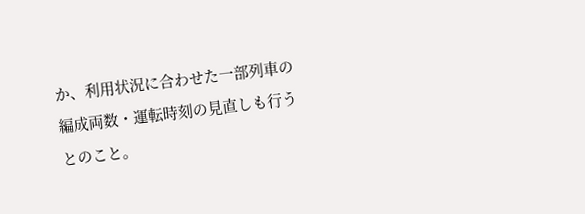か、利用状況に合わせた一部列車の編成両数・運転時刻の見直しも行うとのこと。